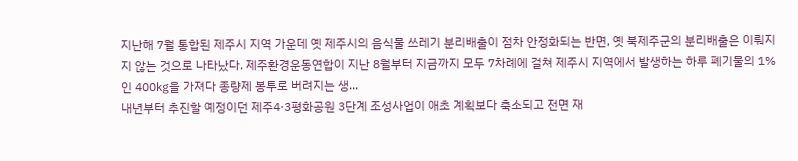지난해 7월 통합된 제주시 지역 가운데 옛 제주시의 음식물 쓰레기 분리배출이 점차 안정화되는 반면, 옛 북제주군의 분리배출은 이뤄지지 않는 것으로 나타났다. 제주환경운동연합이 지난 8월부터 지금까지 모두 7차례에 걸쳐 제주시 지역에서 발생하는 하루 폐기물의 1%인 400㎏을 가져다 종량제 봉투로 버려지는 생...
내년부터 추진할 예정이던 제주4·3평화공원 3단계 조성사업이 애초 계획보다 축소되고 전면 재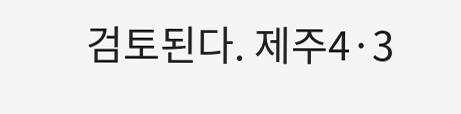검토된다. 제주4·3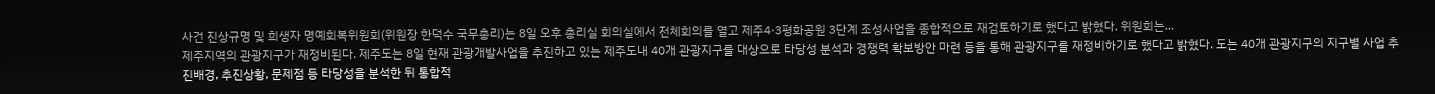사건 진상규명 및 희생자 명예회복위원회(위원장 한덕수 국무총리)는 8일 오후 총리실 회의실에서 전체회의를 열고 제주4·3평화공원 3단계 조성사업을 종합적으로 재검토하기로 했다고 밝혔다. 위원회는...
제주지역의 관광지구가 재정비된다. 제주도는 8일 현재 관광개발사업을 추진하고 있는 제주도내 40개 관광지구를 대상으로 타당성 분석과 경쟁력 확보방안 마련 등을 통해 관광지구를 재정비하기로 했다고 밝혔다. 도는 40개 관광지구의 지구별 사업 추진배경, 추진상황, 문제점 등 타당성을 분석한 뒤 통합적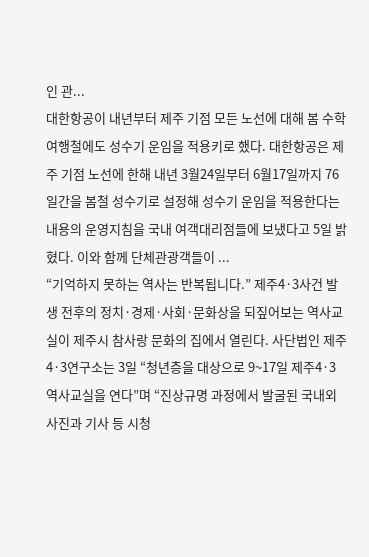인 관...
대한항공이 내년부터 제주 기점 모든 노선에 대해 봄 수학여행철에도 성수기 운임을 적용키로 했다. 대한항공은 제주 기점 노선에 한해 내년 3월24일부터 6월17일까지 76일간을 봄철 성수기로 설정해 성수기 운임을 적용한다는 내용의 운영지침을 국내 여객대리점들에 보냈다고 5일 밝혔다. 이와 함께 단체관광객들이 ...
“기억하지 못하는 역사는 반복됩니다.” 제주4·3사건 발생 전후의 정치·경제·사회·문화상을 되짚어보는 역사교실이 제주시 참사랑 문화의 집에서 열린다. 사단법인 제주4·3연구소는 3일 “청년층을 대상으로 9~17일 제주4·3 역사교실을 연다”며 “진상규명 과정에서 발굴된 국내외 사진과 기사 등 시청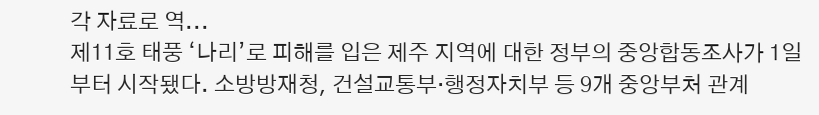각 자료로 역...
제11호 태풍 ‘나리’로 피해를 입은 제주 지역에 대한 정부의 중앙합동조사가 1일부터 시작됐다. 소방방재청, 건설교통부·행정자치부 등 9개 중앙부처 관계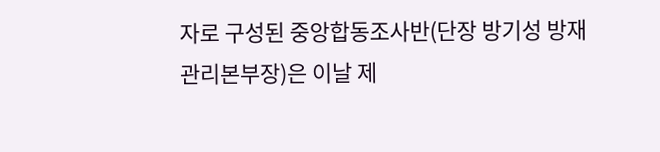자로 구성된 중앙합동조사반(단장 방기성 방재관리본부장)은 이날 제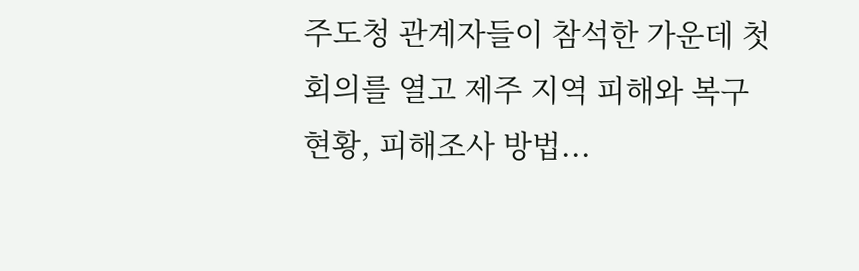주도청 관계자들이 참석한 가운데 첫 회의를 열고 제주 지역 피해와 복구현황, 피해조사 방법...